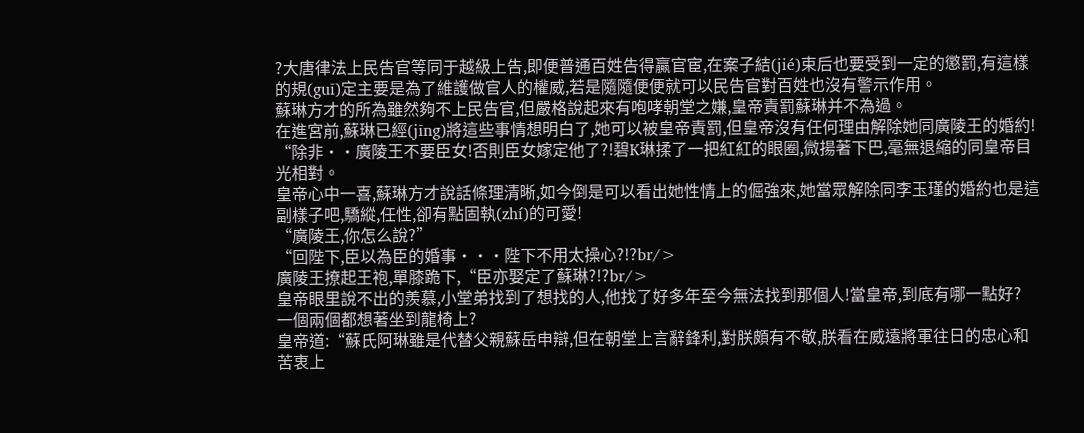?大唐律法上民告官等同于越級上告,即便普通百姓告得贏官宦,在案子結(jié)束后也要受到一定的懲罰,有這樣的規(guī)定主要是為了維護做官人的權威,若是隨隨便便就可以民告官對百姓也沒有警示作用。
蘇琳方才的所為雖然夠不上民告官,但嚴格說起來有咆哮朝堂之嫌,皇帝責罰蘇琳并不為過。
在進宮前,蘇琳已經(jīng)將這些事情想明白了,她可以被皇帝責罰,但皇帝沒有任何理由解除她同廣陵王的婚約!
“除非··廣陵王不要臣女!否則臣女嫁定他了?!碧K琳揉了一把紅紅的眼圈,微揚著下巴,毫無退縮的同皇帝目光相對。
皇帝心中一喜,蘇琳方才說話條理清晰,如今倒是可以看出她性情上的倔強來,她當眾解除同李玉瑾的婚約也是這副樣子吧,驕縱,任性,卻有點固執(zhí)的可愛!
“廣陵王,你怎么說?”
“回陛下,臣以為臣的婚事···陛下不用太操心?!?br/>
廣陵王撩起王袍,單膝跪下,“臣亦娶定了蘇琳?!?br/>
皇帝眼里說不出的羨慕,小堂弟找到了想找的人,他找了好多年至今無法找到那個人!當皇帝,到底有哪一點好?
一個兩個都想著坐到龍椅上?
皇帝道:“蘇氏阿琳雖是代替父親蘇岳申辯,但在朝堂上言辭鋒利,對朕頗有不敬,朕看在威遠將軍往日的忠心和苦衷上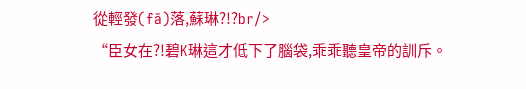從輕發(fā)落,蘇琳?!?br/>
“臣女在?!碧K琳這才低下了腦袋,乖乖聽皇帝的訓斥。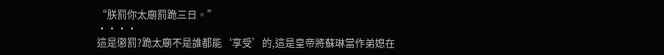“朕罰你太廟罰跪三日。”
····
這是懲罰?跪太廟不是誰都能‘享受’的,這是皇帝將蘇琳當作弟媳在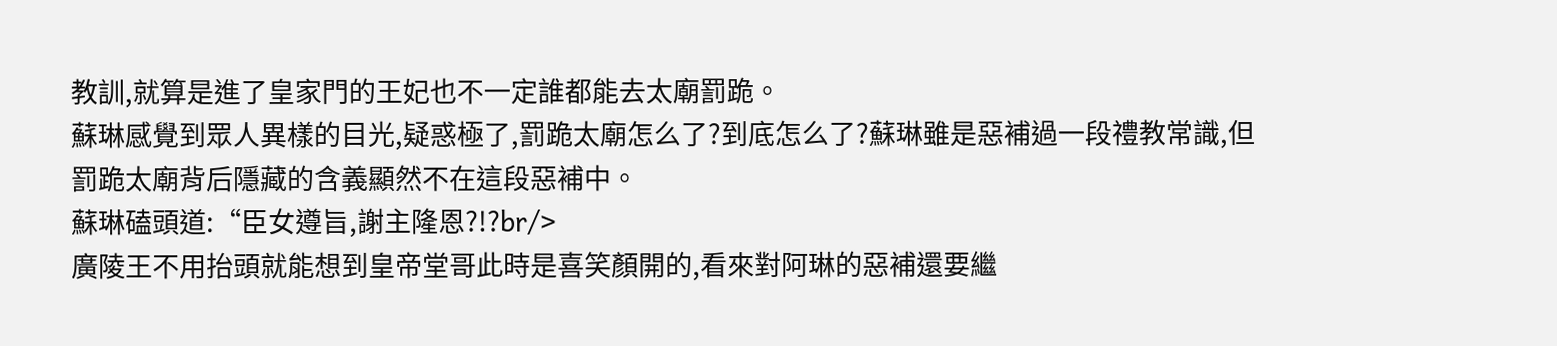教訓,就算是進了皇家門的王妃也不一定誰都能去太廟罰跪。
蘇琳感覺到眾人異樣的目光,疑惑極了,罰跪太廟怎么了?到底怎么了?蘇琳雖是惡補過一段禮教常識,但罰跪太廟背后隱藏的含義顯然不在這段惡補中。
蘇琳磕頭道:“臣女遵旨,謝主隆恩?!?br/>
廣陵王不用抬頭就能想到皇帝堂哥此時是喜笑顏開的,看來對阿琳的惡補還要繼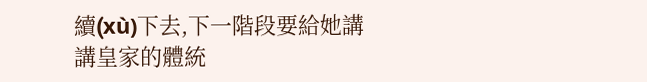續(xù)下去,下一階段要給她講講皇家的體統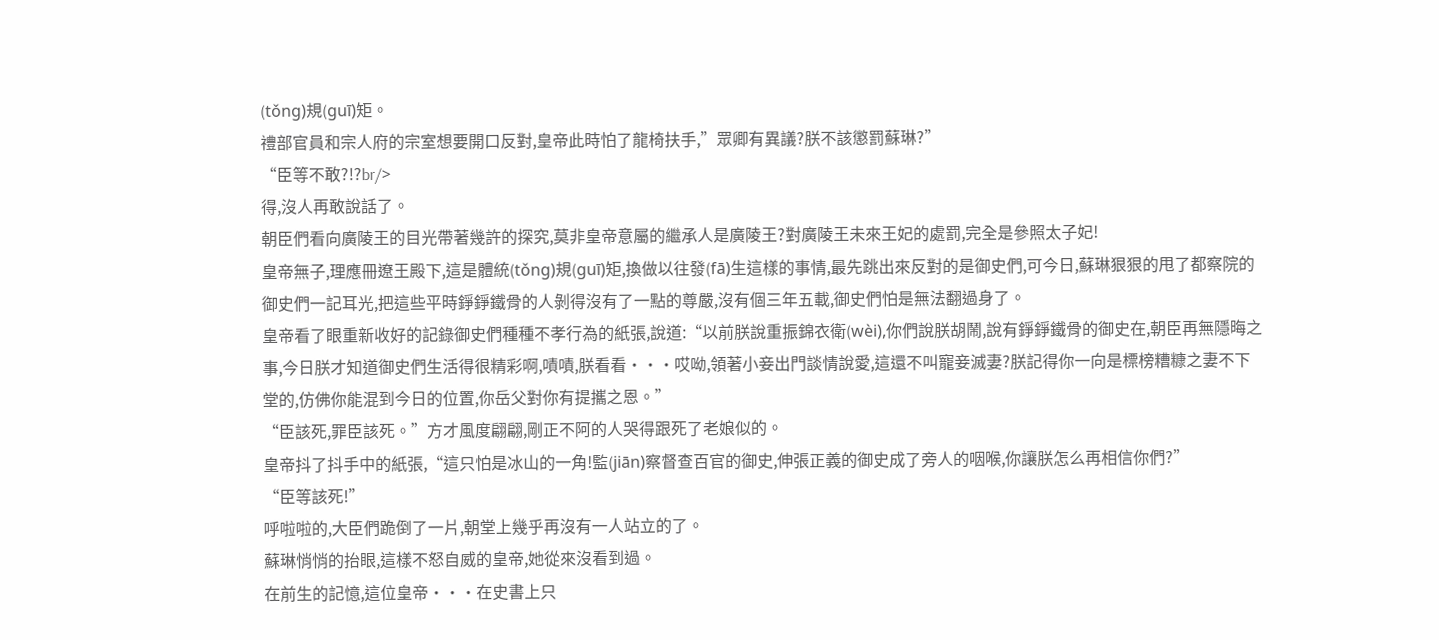(tǒng)規(guī)矩。
禮部官員和宗人府的宗室想要開口反對,皇帝此時怕了龍椅扶手,”眾卿有異議?朕不該懲罰蘇琳?”
“臣等不敢?!?br/>
得,沒人再敢說話了。
朝臣們看向廣陵王的目光帶著幾許的探究,莫非皇帝意屬的繼承人是廣陵王?對廣陵王未來王妃的處罰,完全是參照太子妃!
皇帝無子,理應冊遼王殿下,這是體統(tǒng)規(guī)矩,換做以往發(fā)生這樣的事情,最先跳出來反對的是御史們,可今日,蘇琳狠狠的甩了都察院的御史們一記耳光,把這些平時錚錚鐵骨的人剝得沒有了一點的尊嚴,沒有個三年五載,御史們怕是無法翻過身了。
皇帝看了眼重新收好的記錄御史們種種不孝行為的紙張,說道:“以前朕說重振錦衣衛(wèi),你們說朕胡鬧,說有錚錚鐵骨的御史在,朝臣再無隱晦之事,今日朕才知道御史們生活得很精彩啊,嘖嘖,朕看看···哎呦,領著小妾出門談情說愛,這還不叫寵妾滅妻?朕記得你一向是標榜糟糠之妻不下堂的,仿佛你能混到今日的位置,你岳父對你有提攜之恩。”
“臣該死,罪臣該死。”方才風度翩翩,剛正不阿的人哭得跟死了老娘似的。
皇帝抖了抖手中的紙張,“這只怕是冰山的一角!監(jiān)察督查百官的御史,伸張正義的御史成了旁人的咽喉,你讓朕怎么再相信你們?”
“臣等該死!”
呼啦啦的,大臣們跪倒了一片,朝堂上幾乎再沒有一人站立的了。
蘇琳悄悄的抬眼,這樣不怒自威的皇帝,她從來沒看到過。
在前生的記憶,這位皇帝···在史書上只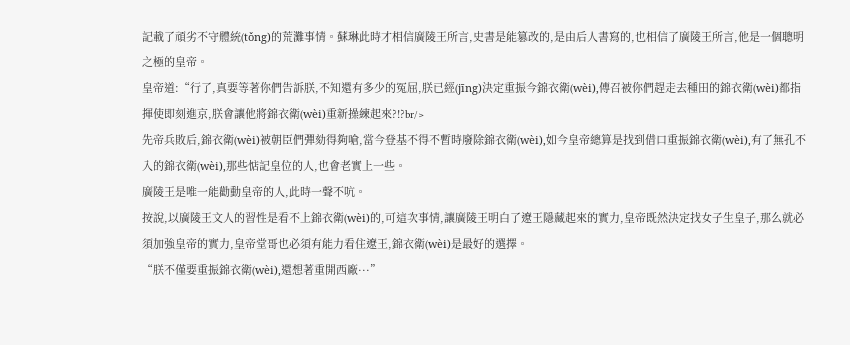記載了頑劣不守體統(tǒng)的荒灘事情。蘇琳此時才相信廣陵王所言,史書是能篡改的,是由后人書寫的,也相信了廣陵王所言,他是一個聰明之極的皇帝。
皇帝道:“行了,真要等著你們告訴朕,不知還有多少的冤屈,朕已經(jīng)決定重振今錦衣衛(wèi),傳召被你們趕走去種田的錦衣衛(wèi)都指揮使即刻進京,朕會讓他將錦衣衛(wèi)重新操練起來?!?br/>
先帝兵敗后,錦衣衛(wèi)被朝臣們彈劾得夠嗆,當今登基不得不暫時廢除錦衣衛(wèi),如今皇帝總算是找到借口重振錦衣衛(wèi),有了無孔不入的錦衣衛(wèi),那些惦記皇位的人,也會老實上一些。
廣陵王是唯一能勸動皇帝的人,此時一聲不吭。
按說,以廣陵王文人的習性是看不上錦衣衛(wèi)的,可這次事情,讓廣陵王明白了遼王隱藏起來的實力,皇帝既然決定找女子生皇子,那么就必須加強皇帝的實力,皇帝堂哥也必須有能力看住遼王,錦衣衛(wèi)是最好的選擇。
“朕不僅要重振錦衣衛(wèi),還想著重開西廠···”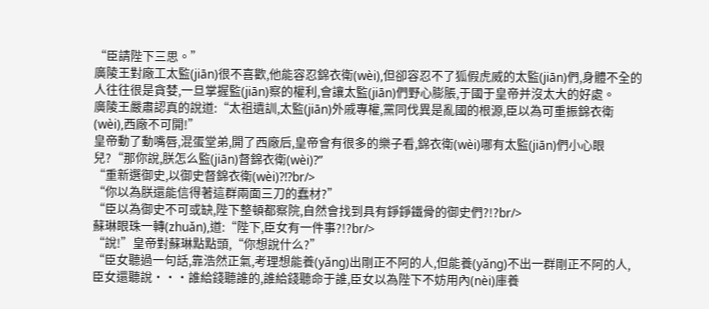“臣請陛下三思。”
廣陵王對廠工太監(jiān)很不喜歡,他能容忍錦衣衛(wèi),但卻容忍不了狐假虎威的太監(jiān)們,身體不全的人往往很是貪婪,一旦掌握監(jiān)察的權利,會讓太監(jiān)們野心膨脹,于國于皇帝并沒太大的好處。
廣陵王嚴肅認真的說道:“太祖遺訓,太監(jiān)外戚專權,黨同伐異是亂國的根源,臣以為可重振錦衣衛(wèi),西廠不可開!”
皇帝動了動嘴唇,混蛋堂弟,開了西廠后,皇帝會有很多的樂子看,錦衣衛(wèi)哪有太監(jiān)們小心眼兒?“那你說,朕怎么監(jiān)督錦衣衛(wèi)?”
“重新選御史,以御史督錦衣衛(wèi)?!?br/>
“你以為朕還能信得著這群兩面三刀的蠢材?”
“臣以為御史不可或缺,陛下整頓都察院,自然會找到具有錚錚鐵骨的御史們?!?br/>
蘇琳眼珠一轉(zhuǎn),道:“陛下,臣女有一件事?!?br/>
“說!”皇帝對蘇琳點點頭,“你想說什么?”
“臣女聽過一句話,靠浩然正氣,考理想能養(yǎng)出剛正不阿的人,但能養(yǎng)不出一群剛正不阿的人,臣女還聽說···誰給錢聽誰的,誰給錢聽命于誰,臣女以為陛下不妨用內(nèi)庫養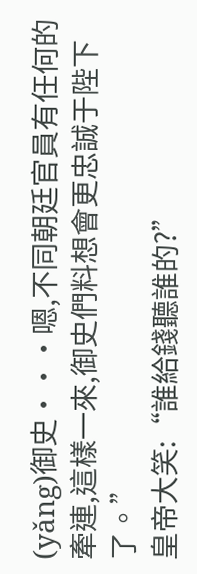(yǎng)御史···嗯,不同朝廷官員有任何的牽連,這樣一來,御史們料想會更忠誠于陛下了。”
皇帝大笑:“誰給錢聽誰的?”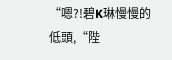“嗯?!碧K琳慢慢的低頭,“陛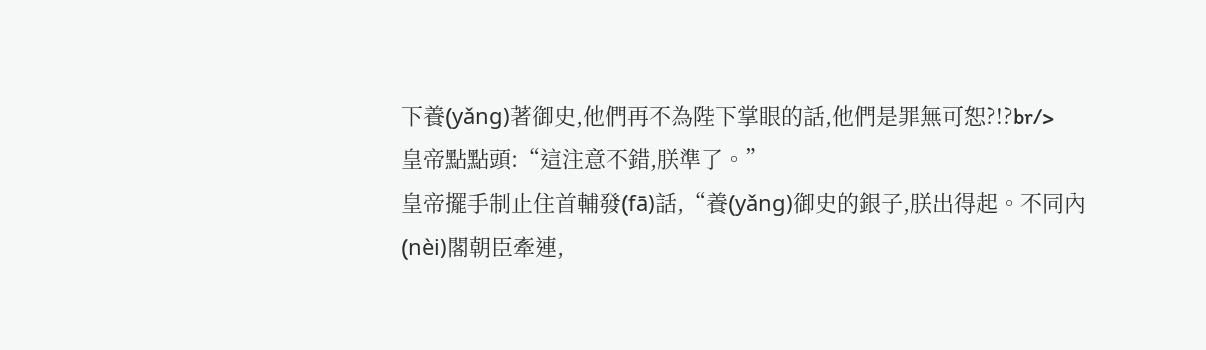下養(yǎng)著御史,他們再不為陛下掌眼的話,他們是罪無可恕?!?br/>
皇帝點點頭:“這注意不錯,朕準了。”
皇帝擺手制止住首輔發(fā)話,“養(yǎng)御史的銀子,朕出得起。不同內(nèi)閣朝臣牽連,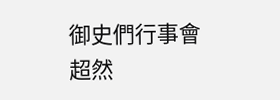御史們行事會超然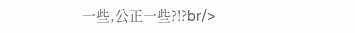一些,公正一些?!?br/>